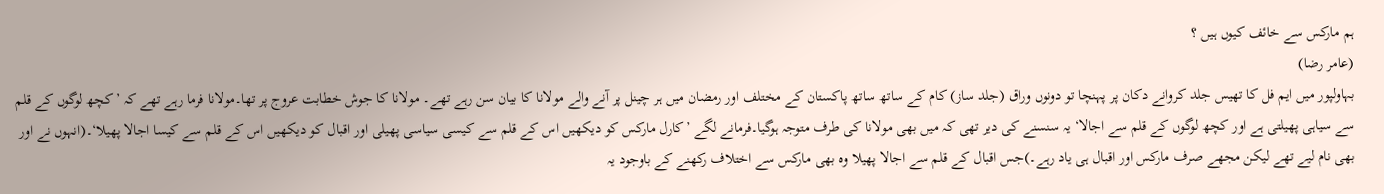ہم مارکس سے خائف کیوں ہیں ؟
(عامر رضا)
بہاولپور میں ایم فل کا تھیس جلد کروانے دکان پر پہنچا تو دونوں وراق (جلد ساز) کام کے ساتھ ساتھ پاکستان کے مختلف اور رمضان میں ہر چینل پر آنے والے مولانا کا بیان سن رہے تھے۔ مولانا کا جوش خطابت عروج پر تھا۔مولانا فرما رہے تھے کہ ’کچھ لوگوں کے قلم سے سیاہی پھیلتی ہے اور کچھ لوگوں کے قلم سے اجالا‘ یہ سنسنے کی دیر تھی کہ میں بھی مولانا کی طرف متوجہ ہوگیا۔فرمانے لگے ’کارل مارکس کو دیکھیں اس کے قلم سے کیسی سیاسی پھیلی اور اقبال کو دیکھیں اس کے قلم سے کیسا اجالا پھیلا‘۔(انہوں نے اور بھی نام لیے تھے لیکن مجھے صرف مارکس اور اقبال ہی یاد رہے۔)جس اقبال کے قلم سے اجالا پھیلا وہ بھی مارکس سے اختلاف رکھنے کے باوجود یہ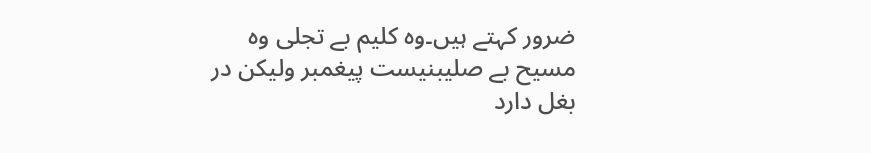ضرور کہتے ہیں۔وہ کلیم بے تجلی وہ مسیح بے صلیبنیست پیغمبر ولیکن در بغل دارد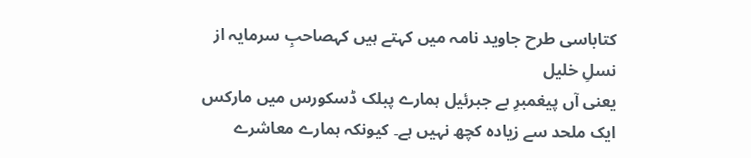کتاباسی طرح جاوید نامہ میں کہتے ہیں کہصاحبِ سرمایہ از نسلِ خلیل
یعنی آں پیغمبرِ بے جبرئیل ہمارے پبلک ڈسکورس میں مارکس ایک ملحد سے زیادہ کچھ نہیں ہے۔ کیونکہ ہمارے معاشرے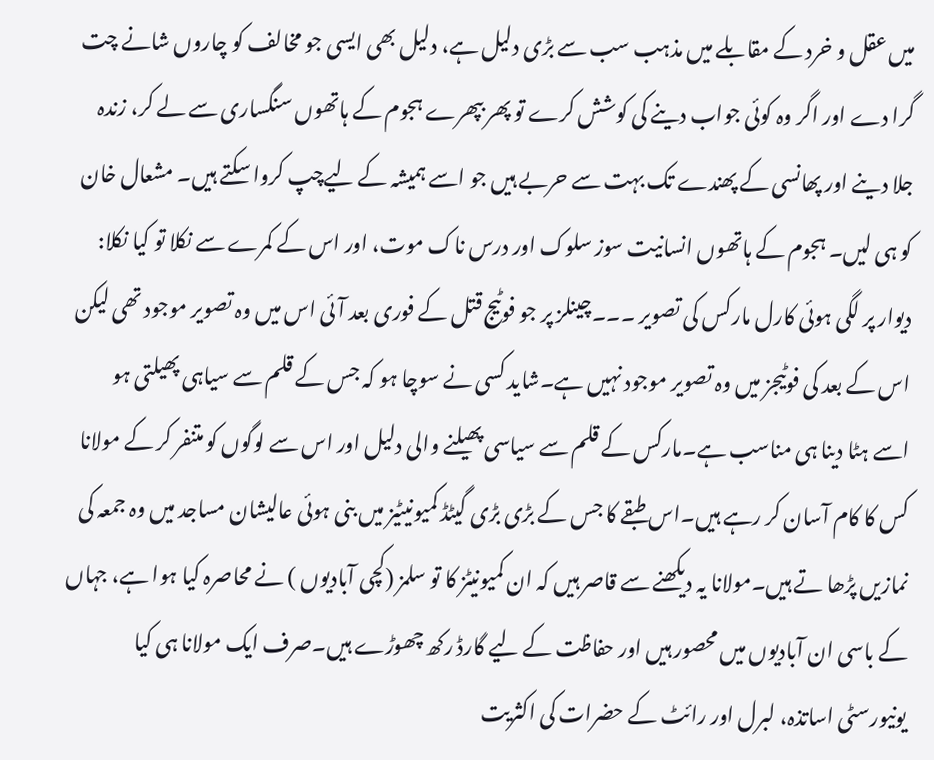میں عقل و خرد کے مقابلے میں مذہب سب سے بڑی دلیل ہے، دلیل بھی ایسی جو مخالف کو چاروں شانے چت گرا دے اور اگر وہ کوئی جواب دینے کی کوشش کرے تو پھر بپھرے ہجوم کے ہاتھوں سنگساری سے لے کر، زندہ جلا دینے اور پھانسی کے پھندے تک بہت سے حربے ہیں جو اسے ہمیشہ کے لیےچپ کروا سکتے ہیں۔ مشعال خان کو ہی لیں۔ ہجوم کے ہاتھوں انسانیت سوز سلوک اور درس ناک موت، اور اس کے کمرے سے نکلا تو کیا نکلا: دیوار پر لگی ہوئی کارل مارکس کی تصویر ۔۔۔چینلز پر جو فوٹیج قتل کے فوری بعد آئی اس میں وہ تصویر موجود تھی لیکن اس کے بعد کی فوٹیجز میں وہ تصویر موجود نہیں ہے۔شاید کسی نے سوچا ہو کہ جس کے قلم سے سیاہی پھیلتی ہو اسے ہٹا دینا ہی مناسب ہے۔مارکس کے قلم سے سیاسی پھیلنے والی دلیل اور اس سے لوگوں کو متنفر کر کے مولانا کس کا کام آسان کر رہے ہیں۔اس طبقے کا جس کے بڑی بڑی گیٹڈ کمیونیٹیز میں بنی ہوئی عالیشان مساجد میں وہ جمعہ کی نمازیں پڑھا تے ہیں۔مولانا یہ دیکھنے سے قاصر ہیں کہ ان کمیونیٹز کا تو سلمز (کچی آبادیوں ) نے محاصرہ کیا ہوا ہے، جہاں کے باسی ان آبادیوں میں محصور ہیں اور حفاظت کے لیے گارڈ رکھ چھوڑے ہیں۔صرف ایک مولانا ہی کیا یونیورسٹی اساتذہ، لبرل اور رائٹ کے حضرات کی اکثریت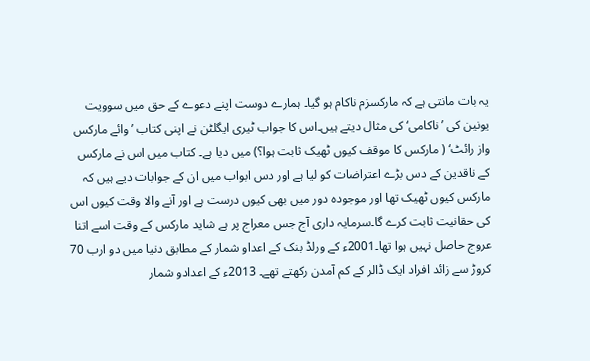یہ بات مانتی ہے کہ مارکسزم ناکام ہو گیا۔ ہمارے دوست اپنے دعوے کے حق میں سوویت یونین کی ’ناکامی‘ کی مثال دیتے ہیں۔اس کا جواب ٹیری ایگلٹن نے اپنی کتاب ’وائے مارکس واز رائٹ‘ ( مارکس کا موقف کیوں ٹھیک ثابت ہوا؟) میں دیا ہے۔ کتاب میں اس نے مارکس کے ناقدین کے دس بڑے اعتراضات کو لیا ہے اور دس ابواب میں ان کے جوابات دیے ہیں کہ مارکس کیوں ٹھیک تھا اور موجودہ دور میں بھی کیوں درست ہے اور آنے والا وقت کیوں اس کی حقانیت ثابت کرے گا۔سرمایہ داری آج جس معراج پر ہے شاید مارکس کے وقت اسے اتنا عروج حاصل نہیں ہوا تھا۔2001ء کے ورلڈ بنک کے اعداو شمار کے مطابق دنیا میں دو ارب 70 کروڑ سے زائد افراد ایک ڈالر کے کم آمدن رکھتے تھے۔ 2013ء کے اعدادو شمار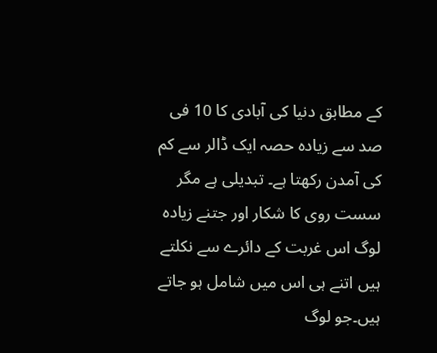کے مطابق دنیا کی آبادی کا 10 فی صد سے زیادہ حصہ ایک ڈالر سے کم کی آمدن رکھتا ہے۔ تبدیلی ہے مگر سست روی کا شکار اور جتنے زیادہ لوگ اس غربت کے دائرے سے نکلتے ہیں اتنے ہی اس میں شامل ہو جاتے ہیں۔جو لوگ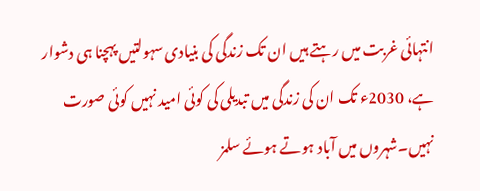انتہائی غربت میں رہتے ہیں ان تک زندگی کی بنیادی سہولتیں پہچنا ہی دشوار ہے، 2030ء تک ان کی زندگی میں تبدیلی کی کوئی امید نہیں کوئی صورت نہیں۔شہروں میں آباد ہوتے ہوئے سلمز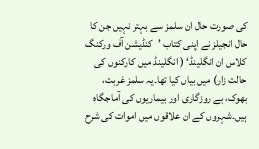کی صورت حال ان سلمز سے بہتر نہیں جن کا حال انجیلز نے اپنی کتاب ’کنڈیشن آف ورکنگ کلاس ان انگلینڈ‘ ( انگلینڈ میں کارکنوں کی حالت زار) میں بیاں کیا تھا۔یہ سلمز غربت، بھوک، بے روزگاری اور بیماریوں کی آماجگاہ ہیں۔شہروں کے ان علاقوں میں اموات کی شرح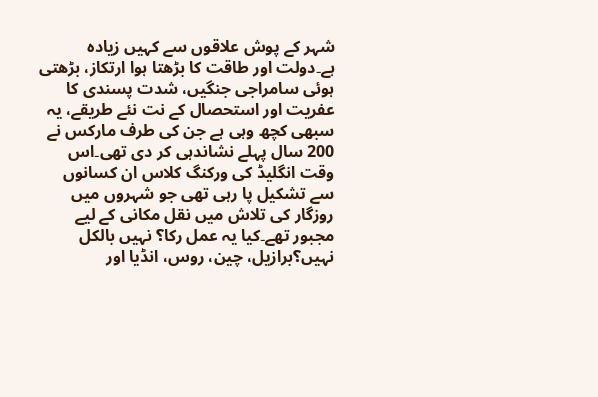شہر کے پوش علاقوں سے کہیں زیادہ ہے۔دولت اور طاقت کا بڑھتا ہوا ارتکاز، بڑھتی ہوئی سامراجی جنگیں، شدت پسندی کا عفریت اور استحصال کے نت نئے طریقے، یہ سبھی کچھ وہی ہے جن کی طرف مارکس نے 200 سال پہلے نشاندہی کر دی تھی۔اس وقت انگلیڈ کی ورکنگ کلاس ان کسانوں سے تشکیل پا رہی تھی جو شہروں میں روزگار کی تلاش میں نقل مکانی کے لیے مجبور تھے۔کیا یہ عمل رکا؟ نہیں بالکل نہیں؟برازیل، چین، روس، انڈیا اور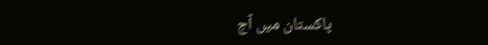پاکستان میں آج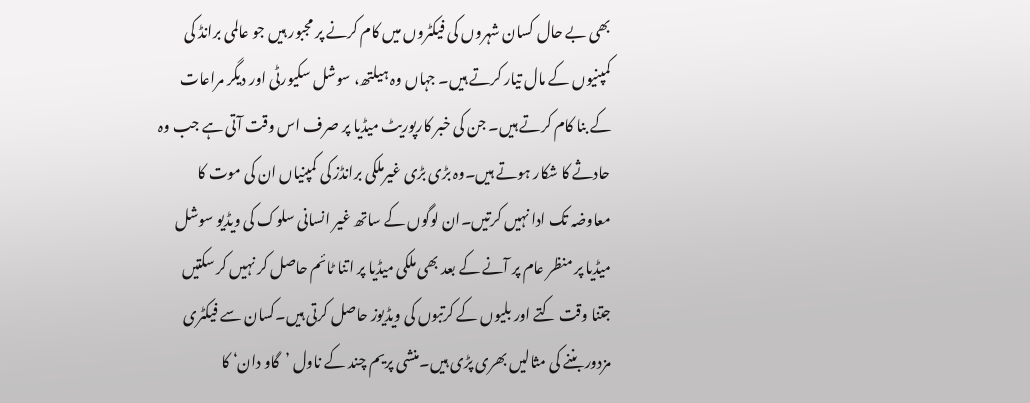بھی بے حال کسان شہروں کی فیکٹروں میں کام کرنے پر مجبور ہیں جو عالمی برانڈ کی کمپنیوں کے مال تیار کرتے ہیں۔ جہاں وہ ہیلتھ، سوشل سکیورٹی اور دیگر مراعات کے بنا کام کرتے ہیں۔ جن کی خبر کارپوریٹ میڈیا پر صرف اس وقت آتی ہے جب وہ حادثے کا شکار ہوتے ہیں۔وہ بڑی بڑی غیرملکی برانڈز کی کمپنیاں ان کی موت کا معاوضہ تک ادا نہیں کرتیں۔ان لوگوں کے ساتھ غیر انسانی سلوک کی ویڈیو سوشل میڈیا پر منظر عام پر آنے کے بعد بھی ملکی میڈیا پر اتنا ٹائم حاصل کر نہیں کر سکتیں جتنا وقت کتے اور بلیوں کے کرتبوں کی ویڈیوز حاصل کرتی ہیں۔کسان سے فیکٹری مزدور بننے کی مثالیں بھری پڑی ہیں۔منشی پریم چند کے ناول ’گاو دان‘ کا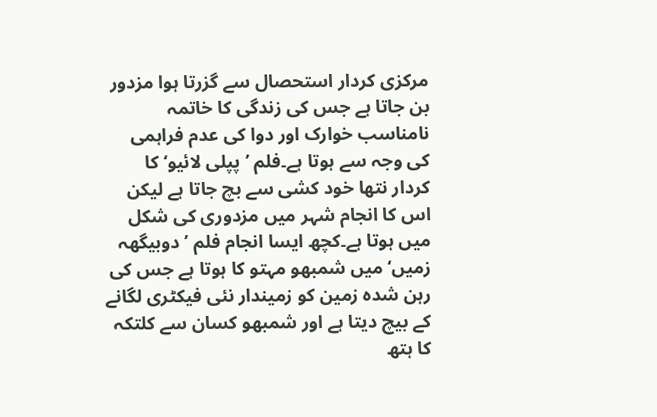مرکزی کردار استحصال سے گزرتا ہوا مزدور بن جاتا ہے جس کی زندگی کا خاتمہ نامناسب خوارک اور دوا کی عدم فراہمی کی وجہ سے ہوتا ہے۔فلم ’پپلی لائیو‘ کا کردار نتھا خود کشی سے بچ جاتا ہے لیکن اس کا انجام شہر میں مزدوری کی شکل میں ہوتا ہے۔کچھ ایسا انجام فلم ’دوبیگھہ زمیں‘ میں شمبھو مہتو کا ہوتا ہے جس کی رہن شدہ زمین کو زمیندار نئی فیکٹری لگانے کے بیچ دیتا ہے اور شمبھو کسان سے کلتکہ کا ہتھ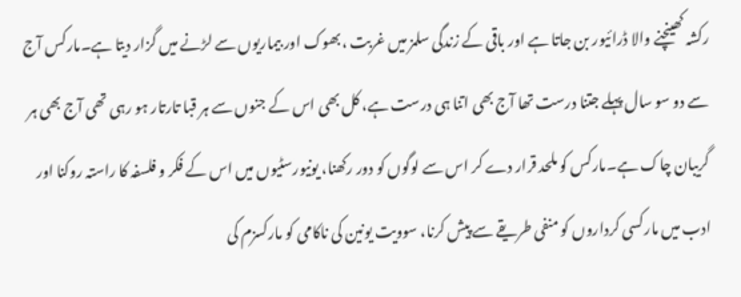رکشہ کھینچنے والا ڈرائیور بن جاتا ہے اور باقی کے زندگی سلمز میں غربت ،بھوک اور بیماریوں سے لڑنے میں گزار دیتا ہے۔مارکس آج سے دو سو سال پہلے جتنا درست تھا آج بھی اتنا ہی درست ہے، کل بھی اس کے جنوں سے ہر قبا تارتار ہو رہی تھی آج بھی ہر گریبان چاک ہے۔مارکس کو ملحد قرار دے کر اس سے لوگوں کو دور رکھنا، یونیورسٹیوں میں اس کے فکر و فلسفہ کا راستہ روکنا اور ادب میں مارکسی کرداروں کو منفی طریقے سے پیش کرنا، سوویت یونین کی ناکامی کو مارکسزم کی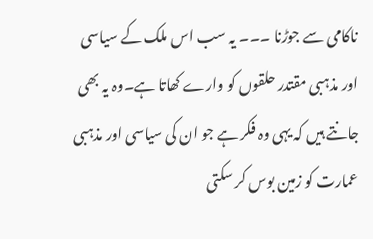ناکامی سے جوڑنا ۔۔۔ یہ سب اس ملک کے سیاسی اور مذہبی مقتدر حلقوں کو وارے کھاتا ہے۔وہ یہ بھی جانتے ہیں کہ یہی وہ فکر ہے جو ان کی سیاسی اور مذہبی عمارت کو زمین بوس کر سکتی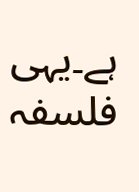ہے۔یہی فلسفہ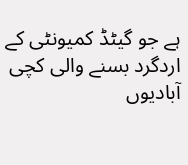ہے جو گیٹڈ کمیونٹی کے اردگرد بسنے والی کچی آبادیوں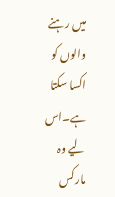میں رہنے والوں کو اکسا سکتا ہے۔اس لیے وہ مارکس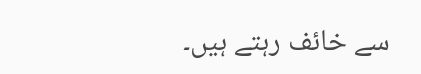سے خائف رہتے ہیں۔